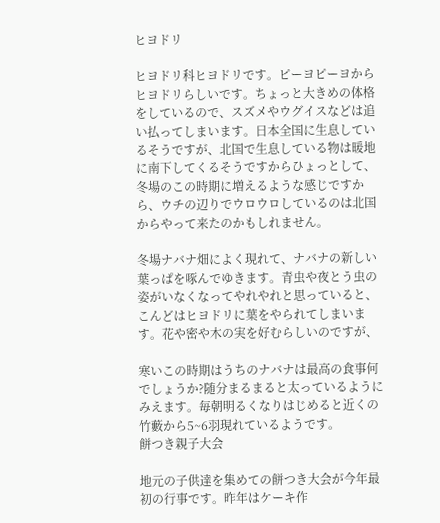ヒヨドリ

ヒヨドリ科ヒヨドリです。ピーヨピーヨからヒヨドリらしいです。ちょっと大きめの体格をしているので、スズメやウグイスなどは追い払ってしまいます。日本全国に生息しているそうですが、北国で生息している物は暖地に南下してくるそうですからひょっとして、冬場のこの時期に増えるような感じですから、ウチの辺りでウロウロしているのは北国からやって来たのかもしれません。

冬場ナバナ畑によく現れて、ナバナの新しい葉っぱを啄んでゆきます。青虫や夜とう虫の姿がいなくなってやれやれと思っていると、こんどはヒヨドリに葉をやられてしまいます。花や密や木の実を好むらしいのですが、

寒いこの時期はうちのナバナは最高の食事何でしょうか?随分まるまると太っているようにみえます。毎朝明るくなりはじめると近くの竹藪から5~6羽現れているようです。
餅つき親子大会

地元の子供達を集めての餅つき大会が今年最初の行事です。昨年はケーキ作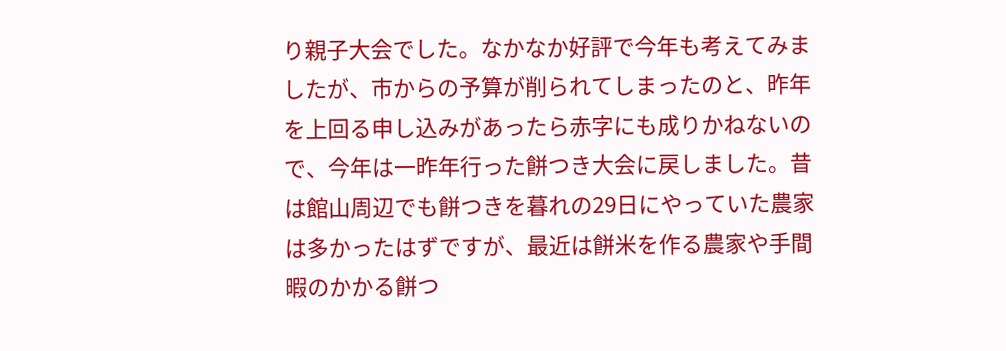り親子大会でした。なかなか好評で今年も考えてみましたが、市からの予算が削られてしまったのと、昨年を上回る申し込みがあったら赤字にも成りかねないので、今年は一昨年行った餅つき大会に戻しました。昔は館山周辺でも餅つきを暮れの29日にやっていた農家は多かったはずですが、最近は餅米を作る農家や手間暇のかかる餅つ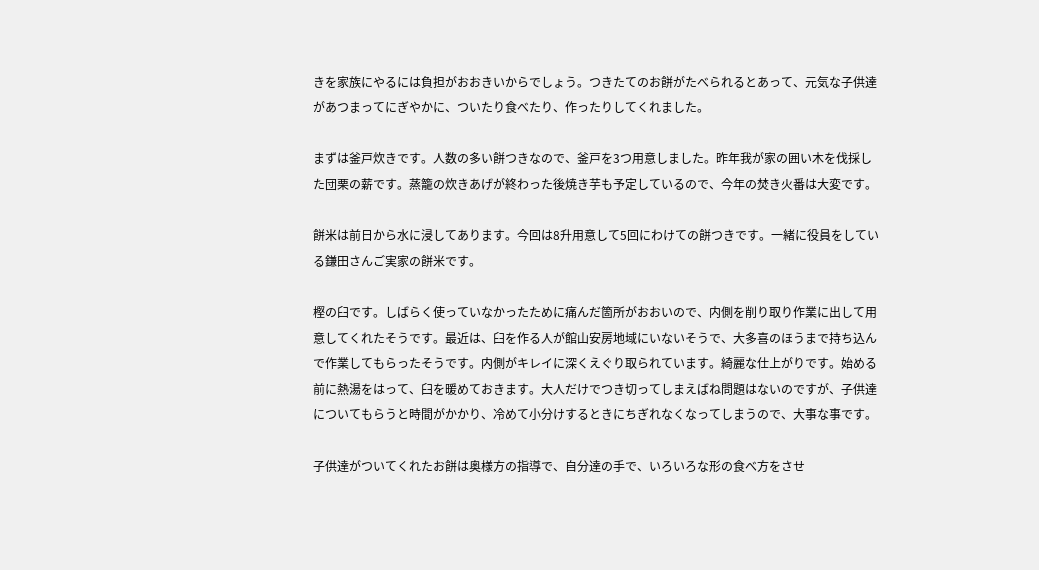きを家族にやるには負担がおおきいからでしょう。つきたてのお餅がたべられるとあって、元気な子供達があつまってにぎやかに、ついたり食べたり、作ったりしてくれました。

まずは釜戸炊きです。人数の多い餅つきなので、釜戸を3つ用意しました。昨年我が家の囲い木を伐採した団栗の薪です。蒸籠の炊きあげが終わった後焼き芋も予定しているので、今年の焚き火番は大変です。

餅米は前日から水に浸してあります。今回は8升用意して5回にわけての餅つきです。一緒に役員をしている鎌田さんご実家の餅米です。

樫の臼です。しばらく使っていなかったために痛んだ箇所がおおいので、内側を削り取り作業に出して用意してくれたそうです。最近は、臼を作る人が館山安房地域にいないそうで、大多喜のほうまで持ち込んで作業してもらったそうです。内側がキレイに深くえぐり取られています。綺麗な仕上がりです。始める前に熱湯をはって、臼を暖めておきます。大人だけでつき切ってしまえばね問題はないのですが、子供達についてもらうと時間がかかり、冷めて小分けするときにちぎれなくなってしまうので、大事な事です。

子供達がついてくれたお餅は奥様方の指導で、自分達の手で、いろいろな形の食べ方をさせ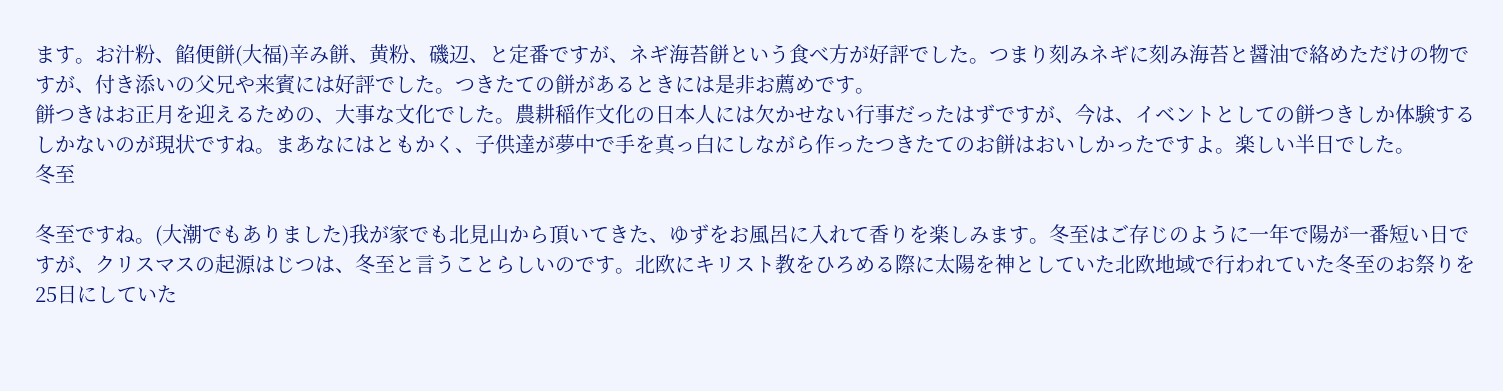ます。お汁粉、餡便餅(大福)辛み餅、黄粉、磯辺、と定番ですが、ネギ海苔餅という食べ方が好評でした。つまり刻みネギに刻み海苔と醤油で絡めただけの物ですが、付き添いの父兄や来賓には好評でした。つきたての餅があるときには是非お薦めです。
餅つきはお正月を迎えるための、大事な文化でした。農耕稲作文化の日本人には欠かせない行事だったはずですが、今は、イベントとしての餅つきしか体験するしかないのが現状ですね。まあなにはともかく、子供達が夢中で手を真っ白にしながら作ったつきたてのお餅はおいしかったですよ。楽しい半日でした。
冬至

冬至ですね。(大潮でもありました)我が家でも北見山から頂いてきた、ゆずをお風呂に入れて香りを楽しみます。冬至はご存じのように一年で陽が一番短い日ですが、クリスマスの起源はじつは、冬至と言うことらしいのです。北欧にキリスト教をひろめる際に太陽を神としていた北欧地域で行われていた冬至のお祭りを25日にしていた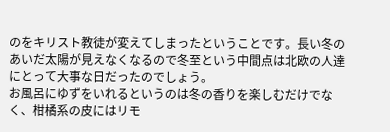のをキリスト教徒が変えてしまったということです。長い冬のあいだ太陽が見えなくなるので冬至という中間点は北欧の人達にとって大事な日だったのでしょう。
お風呂にゆずをいれるというのは冬の香りを楽しむだけでなく、柑橘系の皮にはリモ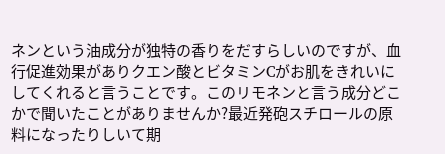ネンという油成分が独特の香りをだすらしいのですが、血行促進効果がありクエン酸とビタミンCがお肌をきれいにしてくれると言うことです。このリモネンと言う成分どこかで聞いたことがありませんか?最近発砲スチロールの原料になったりしいて期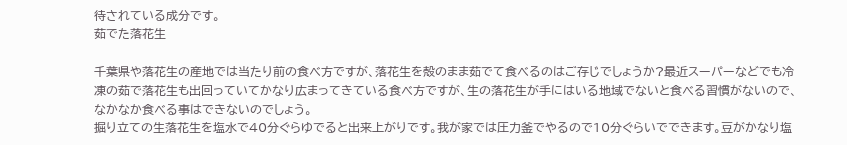待されている成分です。
茹でた落花生

千葉県や落花生の産地では当たり前の食べ方ですが、落花生を殻のまま茹でて食べるのはご存じでしょうか?最近スーパーなどでも冷凍の茹で落花生も出回っていてかなり広まってきている食べ方ですが、生の落花生が手にはいる地域でないと食べる習慣がないので、なかなか食べる事はできないのでしょう。
掘り立ての生落花生を塩水で40分ぐらゆでると出来上がりです。我が家では圧力釜でやるので10分ぐらいでできます。豆がかなり塩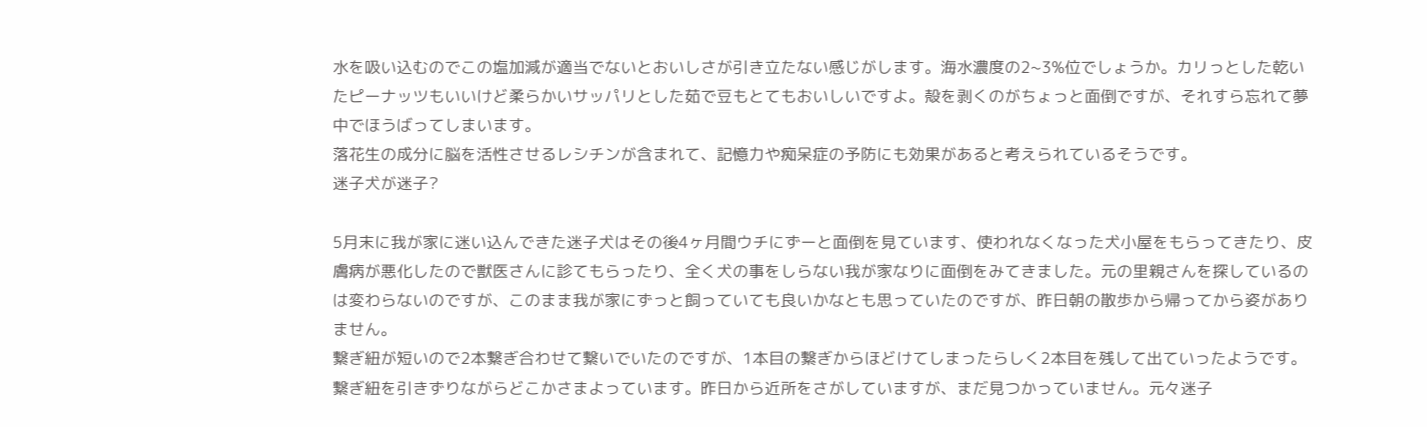水を吸い込むのでこの塩加減が適当でないとおいしさが引き立たない感じがします。海水濃度の2~3%位でしょうか。カリっとした乾いたピーナッツもいいけど柔らかいサッパリとした茹で豆もとてもおいしいですよ。殻を剥くのがちょっと面倒ですが、それすら忘れて夢中でほうばってしまいます。
落花生の成分に脳を活性させるレシチンが含まれて、記憶力や痴呆症の予防にも効果があると考えられているそうです。
迷子犬が迷子?

5月末に我が家に迷い込んできた迷子犬はその後4ヶ月間ウチにずーと面倒を見ています、使われなくなった犬小屋をもらってきたり、皮膚病が悪化したので獣医さんに診てもらったり、全く犬の事をしらない我が家なりに面倒をみてきました。元の里親さんを探しているのは変わらないのですが、このまま我が家にずっと飼っていても良いかなとも思っていたのですが、昨日朝の散歩から帰ってから姿がありません。
繋ぎ紐が短いので2本繋ぎ合わせて繋いでいたのですが、1本目の繋ぎからほどけてしまったらしく2本目を残して出ていったようです。繋ぎ紐を引きずりながらどこかさまよっています。昨日から近所をさがしていますが、まだ見つかっていません。元々迷子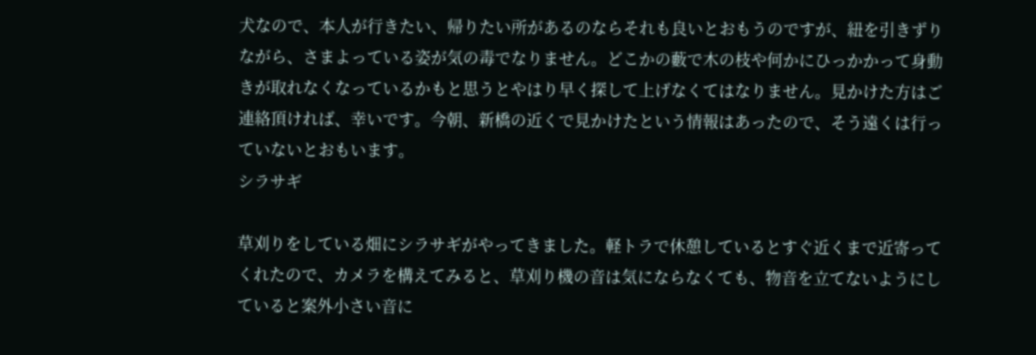犬なので、本人が行きたい、帰りたい所があるのならそれも良いとおもうのですが、紐を引きずりながら、さまよっている姿が気の毒でなりません。どこかの藪で木の枝や何かにひっかかって身動きが取れなくなっているかもと思うとやはり早く探して上げなくてはなりません。見かけた方はご連絡頂ければ、幸いです。今朝、新橋の近くで見かけたという情報はあったので、そう遠くは行っていないとおもいます。
シラサギ

草刈りをしている畑にシラサギがやってきました。軽トラで休憩しているとすぐ近くまで近寄ってくれたので、カメラを構えてみると、草刈り機の音は気にならなくても、物音を立てないようにしていると案外小さい音に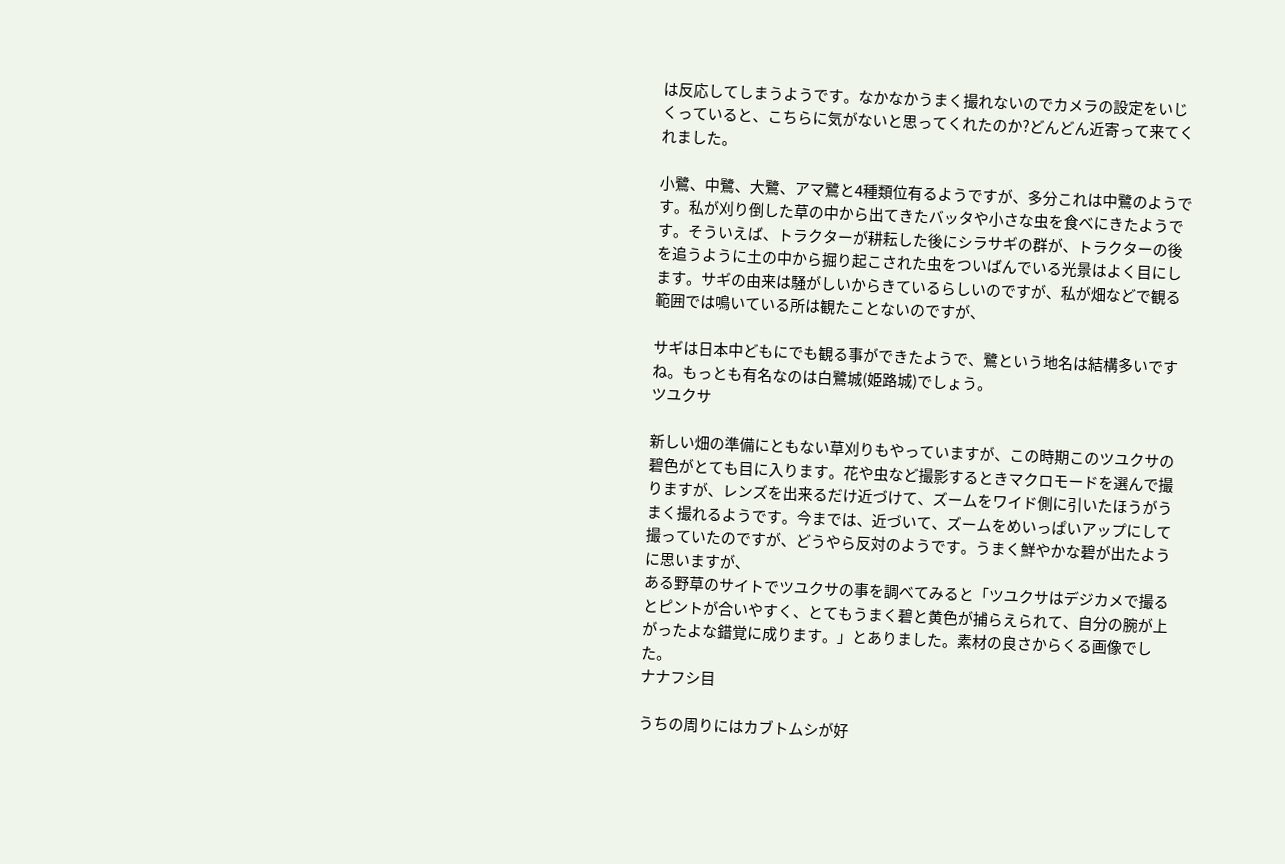は反応してしまうようです。なかなかうまく撮れないのでカメラの設定をいじくっていると、こちらに気がないと思ってくれたのか?どんどん近寄って来てくれました。

小鷺、中鷺、大鷺、アマ鷺と4種類位有るようですが、多分これは中鷺のようです。私が刈り倒した草の中から出てきたバッタや小さな虫を食べにきたようです。そういえば、トラクターが耕耘した後にシラサギの群が、トラクターの後を追うように土の中から掘り起こされた虫をついばんでいる光景はよく目にします。サギの由来は騒がしいからきているらしいのですが、私が畑などで観る範囲では鳴いている所は観たことないのですが、

サギは日本中どもにでも観る事ができたようで、鷺という地名は結構多いですね。もっとも有名なのは白鷺城(姫路城)でしょう。
ツユクサ

新しい畑の準備にともない草刈りもやっていますが、この時期このツユクサの碧色がとても目に入ります。花や虫など撮影するときマクロモードを選んで撮りますが、レンズを出来るだけ近づけて、ズームをワイド側に引いたほうがうまく撮れるようです。今までは、近づいて、ズームをめいっぱいアップにして撮っていたのですが、どうやら反対のようです。うまく鮮やかな碧が出たように思いますが、
ある野草のサイトでツユクサの事を調べてみると「ツユクサはデジカメで撮るとピントが合いやすく、とてもうまく碧と黄色が捕らえられて、自分の腕が上がったよな錯覚に成ります。」とありました。素材の良さからくる画像でした。
ナナフシ目

うちの周りにはカブトムシが好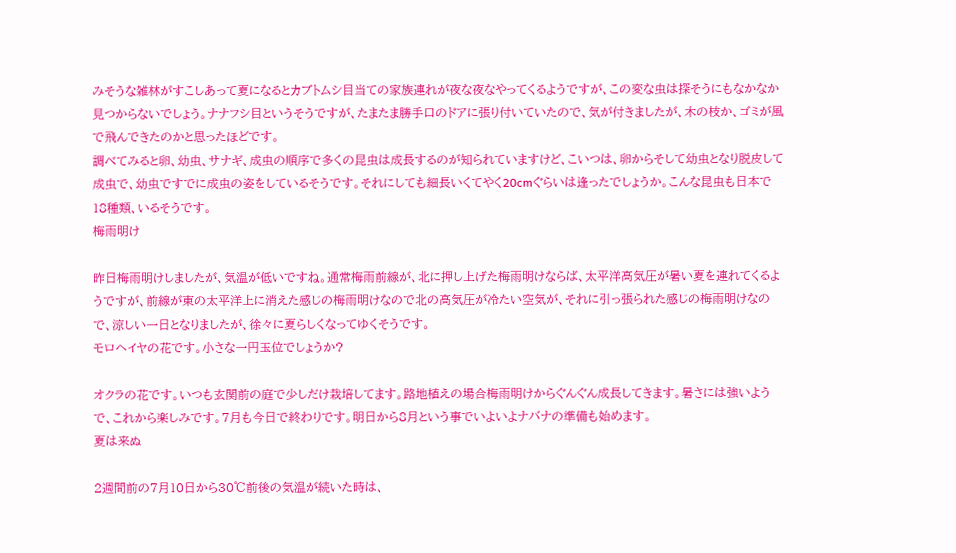みそうな雑林がすこしあって夏になるとカブトムシ目当ての家族連れが夜な夜なやってくるようですが、この変な虫は探そうにもなかなか見つからないでしょう。ナナフシ目というそうですが、たまたま勝手口のドアに張り付いていたので、気が付きましたが、木の枝か、ゴミが風で飛んできたのかと思ったほどです。
調べてみると卵、幼虫、サナギ、成虫の順序で多くの昆虫は成長するのが知られていますけど、こいつは、卵からそして幼虫となり脱皮して成虫で、幼虫ですでに成虫の姿をしているそうです。それにしても細長いくてやく20cmぐらいは逢ったでしょうか。こんな昆虫も日本で18種類、いるそうです。
梅雨明け

昨日梅雨明けしましたが、気温が低いですね。通常梅雨前線が、北に押し上げた梅雨明けならば、太平洋高気圧が暑い夏を連れてくるようですが、前線が東の太平洋上に消えた感じの梅雨明けなので北の高気圧が冷たい空気が、それに引っ張られた感じの梅雨明けなので、涼しい一日となりましたが、徐々に夏らしくなってゆくそうです。
モロヘイヤの花です。小さな一円玉位でしょうか?

オクラの花です。いつも玄関前の庭で少しだけ栽培してます。路地植えの場合梅雨明けからぐんぐん成長してきます。暑さには強いようで、これから楽しみです。7月も今日で終わりです。明日から8月という事でいよいよナバナの準備も始めます。
夏は来ぬ

2週間前の7月10日から30℃前後の気温が続いた時は、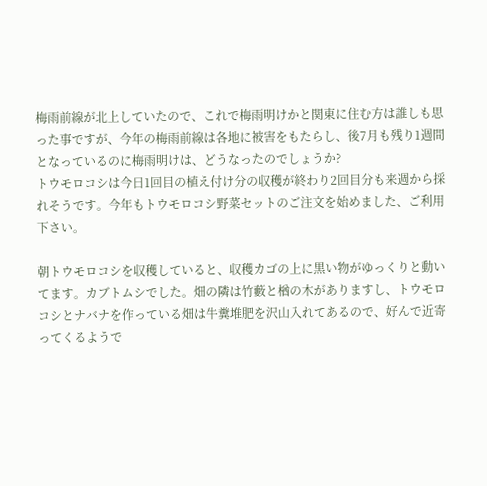梅雨前線が北上していたので、これで梅雨明けかと関東に住む方は誰しも思った事ですが、今年の梅雨前線は各地に被害をもたらし、後7月も残り1週間となっているのに梅雨明けは、どうなったのでしょうか?
トウモロコシは今日1回目の植え付け分の収穫が終わり2回目分も来週から採れそうです。今年もトウモロコシ野菜セットのご注文を始めました、ご利用下さい。

朝トウモロコシを収穫していると、収穫カゴの上に黒い物がゆっくりと動いてます。カブトムシでした。畑の隣は竹藪と楢の木がありますし、トウモロコシとナバナを作っている畑は牛糞堆肥を沢山入れてあるので、好んで近寄ってくるようで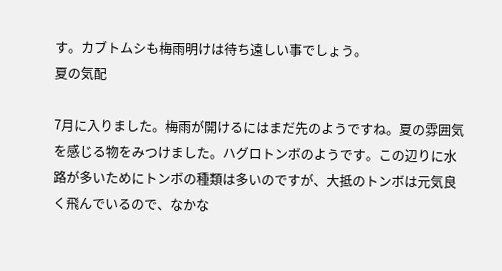す。カブトムシも梅雨明けは待ち遠しい事でしょう。
夏の気配

7月に入りました。梅雨が開けるにはまだ先のようですね。夏の雰囲気を感じる物をみつけました。ハグロトンボのようです。この辺りに水路が多いためにトンボの種類は多いのですが、大抵のトンボは元気良く飛んでいるので、なかな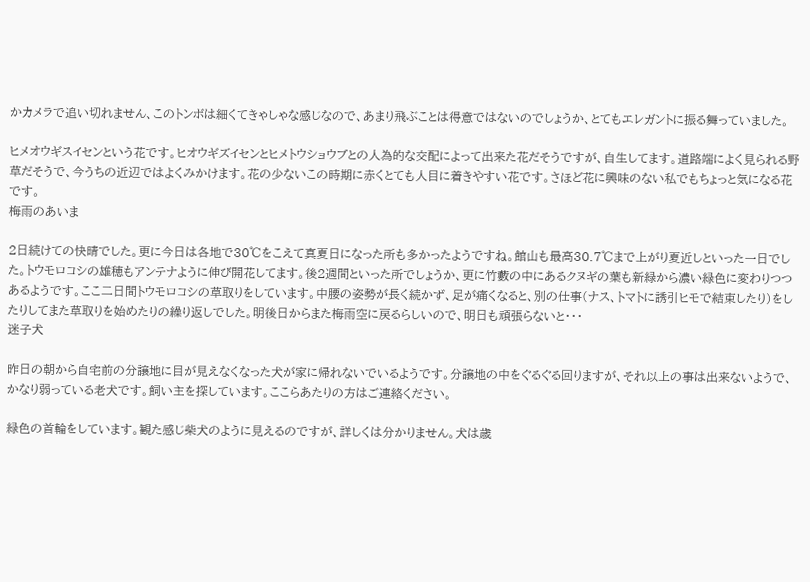かカメラで追い切れません、このトンボは細くてきゃしゃな感じなので、あまり飛ぶことは得意ではないのでしょうか、とてもエレガントに振る舞っていました。

ヒメオウギスイセンという花です。ヒオウギズイセンとヒメトウショウブとの人為的な交配によって出来た花だそうですが、自生してます。道路端によく見られる野草だそうで、今うちの近辺ではよくみかけます。花の少ないこの時期に赤くとても人目に着きやすい花です。さほど花に興味のない私でもちょっと気になる花です。
梅雨のあいま

2日続けての快晴でした。更に今日は各地で30℃をこえて真夏日になった所も多かったようですね。館山も最高30.7℃まで上がり夏近しといった一日でした。トウモロコシの雄穂もアンテナように伸び開花してます。後2週間といった所でしょうか、更に竹藪の中にあるクヌギの葉も新緑から濃い緑色に変わりつつあるようです。ここ二日間トウモロコシの草取りをしています。中腰の姿勢が長く続かず、足が痛くなると、別の仕事(ナス、トマトに誘引ヒモで結束したり)をしたりしてまた草取りを始めたりの繰り返しでした。明後日からまた梅雨空に戻るらしいので、明日も頑張らないと・・・
迷子犬

昨日の朝から自宅前の分譲地に目が見えなくなった犬が家に帰れないでいるようです。分譲地の中をぐるぐる回りますが、それ以上の事は出来ないようで、かなり弱っている老犬です。飼い主を探しています。ここらあたりの方はご連絡ください。

緑色の首輪をしています。観た感じ柴犬のように見えるのですが、詳しくは分かりません。犬は歳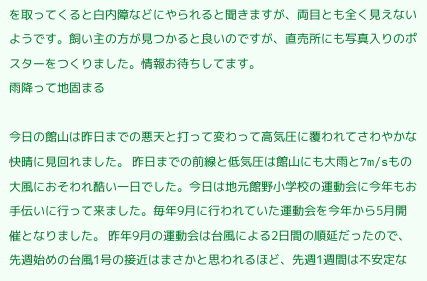を取ってくると白内障などにやられると聞きますが、両目とも全く見えないようです。飼い主の方が見つかると良いのですが、直売所にも写真入りのポスターをつくりました。情報お待ちしてます。
雨降って地固まる

今日の館山は昨日までの悪天と打って変わって高気圧に覆われてさわやかな快晴に見回れました。 昨日までの前線と低気圧は館山にも大雨と7m/sもの大風におそわれ酷い一日でした。今日は地元館野小学校の運動会に今年もお手伝いに行って来ました。毎年9月に行われていた運動会を今年から5月開催となりました。 昨年9月の運動会は台風による2日間の順延だったので、先週始めの台風1号の接近はまさかと思われるほど、先週1週間は不安定な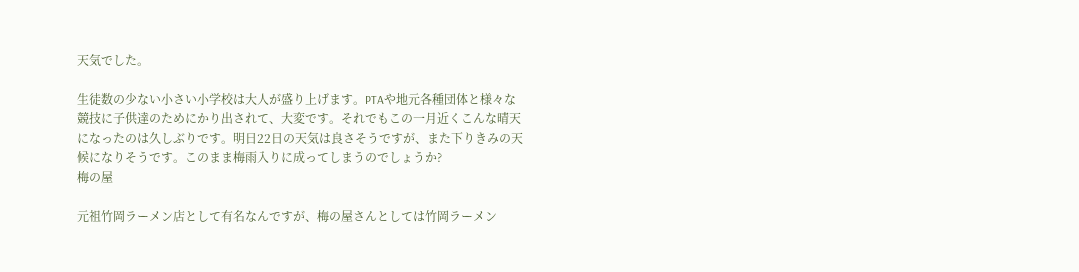天気でした。

生徒数の少ない小さい小学校は大人が盛り上げます。PTAや地元各種団体と様々な競技に子供達のためにかり出されて、大変です。それでもこの一月近くこんな晴天になったのは久しぶりです。明日22日の天気は良さそうですが、また下りきみの天候になりそうです。このまま梅雨入りに成ってしまうのでしょうか?
梅の屋

元祖竹岡ラーメン店として有名なんですが、梅の屋さんとしては竹岡ラーメン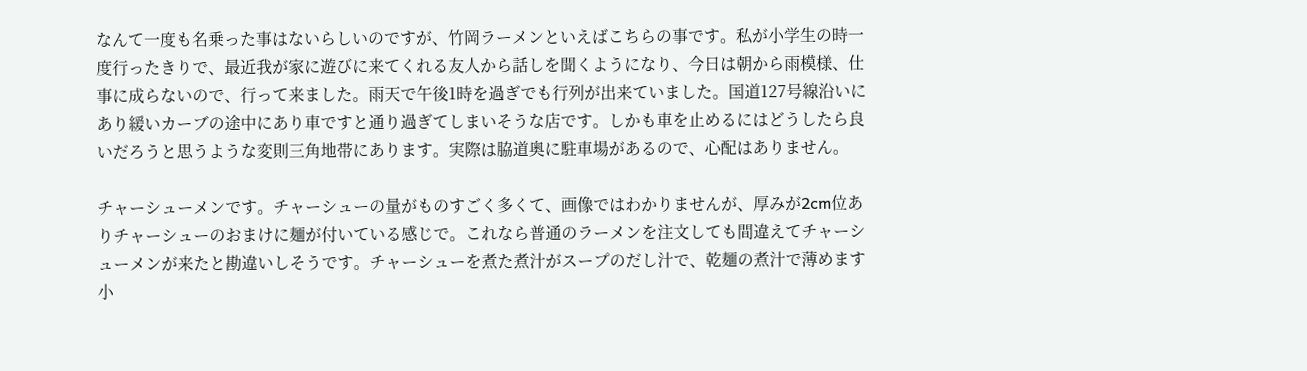なんて一度も名乗った事はないらしいのですが、竹岡ラーメンといえばこちらの事です。私が小学生の時一度行ったきりで、最近我が家に遊びに来てくれる友人から話しを聞くようになり、今日は朝から雨模様、仕事に成らないので、行って来ました。雨天で午後1時を過ぎでも行列が出来ていました。国道127号線沿いにあり緩いカーブの途中にあり車ですと通り過ぎてしまいそうな店です。しかも車を止めるにはどうしたら良いだろうと思うような変則三角地帯にあります。実際は脇道奥に駐車場があるので、心配はありません。

チャーシューメンです。チャーシューの量がものすごく多くて、画像ではわかりませんが、厚みが2cm位ありチャーシューのおまけに麺が付いている感じで。これなら普通のラーメンを注文しても間違えてチャーシューメンが来たと勘違いしそうです。チャーシューを煮た煮汁がスープのだし汁で、乾麺の煮汁で薄めます小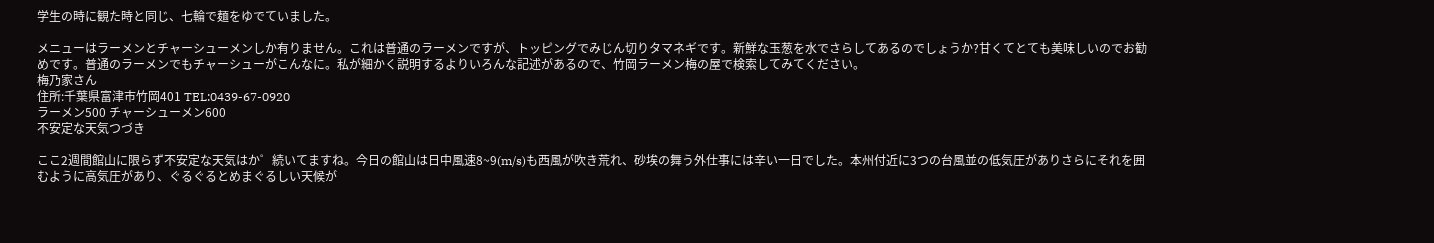学生の時に観た時と同じ、七輪で麺をゆでていました。

メニューはラーメンとチャーシューメンしか有りません。これは普通のラーメンですが、トッピングでみじん切りタマネギです。新鮮な玉葱を水でさらしてあるのでしょうか?甘くてとても美味しいのでお勧めです。普通のラーメンでもチャーシューがこんなに。私が細かく説明するよりいろんな記述があるので、竹岡ラーメン梅の屋で検索してみてください。
梅乃家さん
住所:千葉県富津市竹岡401 TEL:0439-67-0920
ラーメン500 チャーシューメン600
不安定な天気つづき

ここ2週間館山に限らず不安定な天気はか゜続いてますね。今日の館山は日中風速8~9(m/s)も西風が吹き荒れ、砂埃の舞う外仕事には辛い一日でした。本州付近に3つの台風並の低気圧がありさらにそれを囲むように高気圧があり、ぐるぐるとめまぐるしい天候が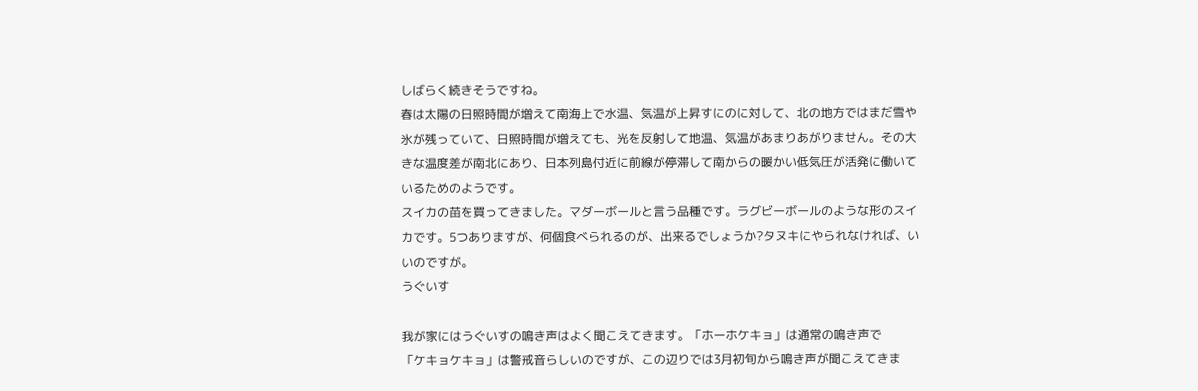しばらく続きそうですね。
春は太陽の日照時間が増えて南海上で水温、気温が上昇すにのに対して、北の地方ではまだ雪や氷が残っていて、日照時間が増えても、光を反射して地温、気温があまりあがりません。その大きな温度差が南北にあり、日本列島付近に前線が停滞して南からの暖かい低気圧が活発に働いているためのようです。
スイカの苗を買ってきました。マダーボールと言う品種です。ラグビーボールのような形のスイカです。5つありますが、何個食べられるのが、出来るでしょうか?タヌキにやられなければ、いいのですが。
うぐいす

我が家にはうぐいすの鳴き声はよく聞こえてきます。「ホーホケキョ」は通常の鳴き声で
「ケキョケキョ」は警戒音らしいのですが、この辺りでは3月初旬から鳴き声が聞こえてきま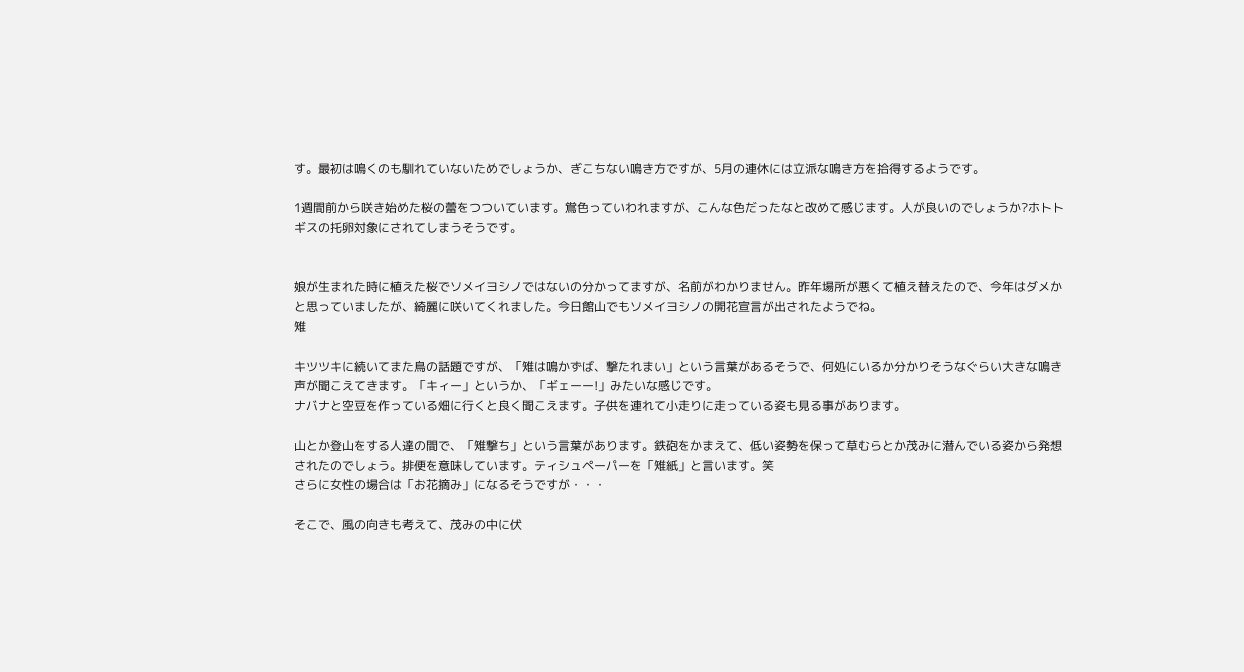す。最初は鳴くのも馴れていないためでしょうか、ぎこちない鳴き方ですが、5月の連休には立派な鳴き方を拾得するようです。

1週間前から咲き始めた桜の蕾をつついています。鴬色っていわれますが、こんな色だったなと改めて感じます。人が良いのでしょうか?ホトトギスの托卵対象にされてしまうそうです。


娘が生まれた時に植えた桜でソメイヨシノではないの分かってますが、名前がわかりません。昨年場所が悪くて植え替えたので、今年はダメかと思っていましたが、綺麗に咲いてくれました。今日館山でもソメイヨシノの開花宣言が出されたようでね。
雉

キツツキに続いてまた鳥の話題ですが、「雉は鳴かずば、撃たれまい」という言葉があるそうで、何処にいるか分かりそうなぐらい大きな鳴き声が聞こえてきます。「キィー」というか、「ギェーー!」みたいな感じです。
ナバナと空豆を作っている畑に行くと良く聞こえます。子供を連れて小走りに走っている姿も見る事があります。

山とか登山をする人達の間で、「雉撃ち」という言葉があります。鉄砲をかまえて、低い姿勢を保って草むらとか茂みに潜んでいる姿から発想されたのでしょう。排便を意味しています。ティシュペーパーを「雉紙」と言います。笑
さらに女性の場合は「お花摘み」になるそうですが・・・

そこで、風の向きも考えて、茂みの中に伏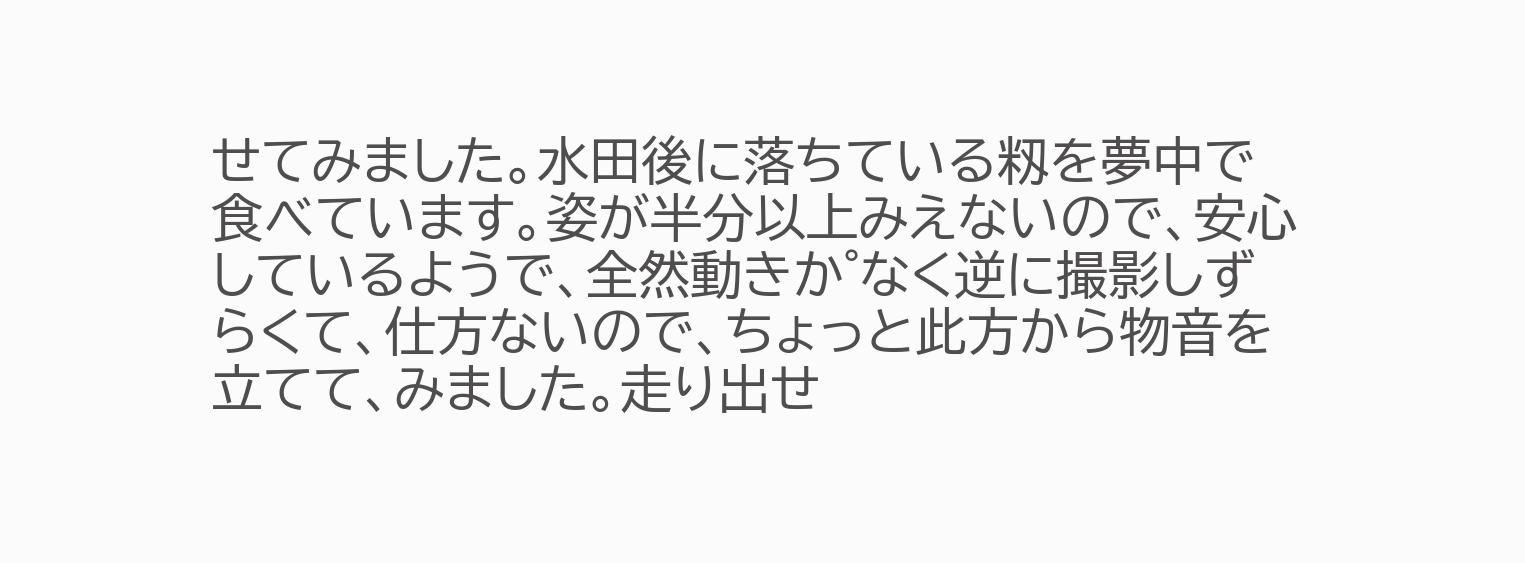せてみました。水田後に落ちている籾を夢中で食べています。姿が半分以上みえないので、安心しているようで、全然動きか゜なく逆に撮影しずらくて、仕方ないので、ちょっと此方から物音を立てて、みました。走り出せ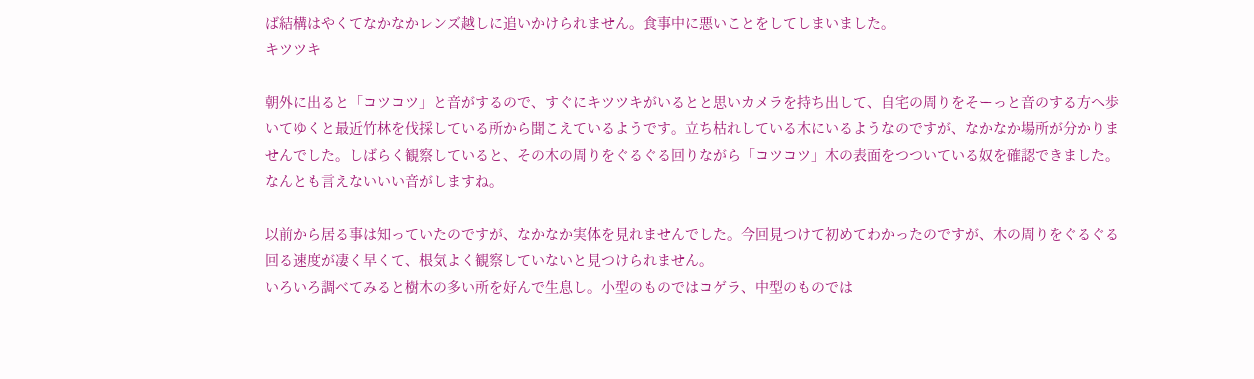ば結構はやくてなかなかレンズ越しに追いかけられません。食事中に悪いことをしてしまいました。
キツツキ

朝外に出ると「コツコツ」と音がするので、すぐにキツツキがいるとと思いカメラを持ち出して、自宅の周りをそーっと音のする方へ歩いてゆくと最近竹林を伐採している所から聞こえているようです。立ち枯れしている木にいるようなのですが、なかなか場所が分かりませんでした。しばらく観察していると、その木の周りをぐるぐる回りながら「コツコツ」木の表面をつついている奴を確認できました。なんとも言えないいい音がしますね。

以前から居る事は知っていたのですが、なかなか実体を見れませんでした。今回見つけて初めてわかったのですが、木の周りをぐるぐる回る速度が凄く早くて、根気よく観察していないと見つけられません。
いろいろ調べてみると樹木の多い所を好んで生息し。小型のものではコゲラ、中型のものでは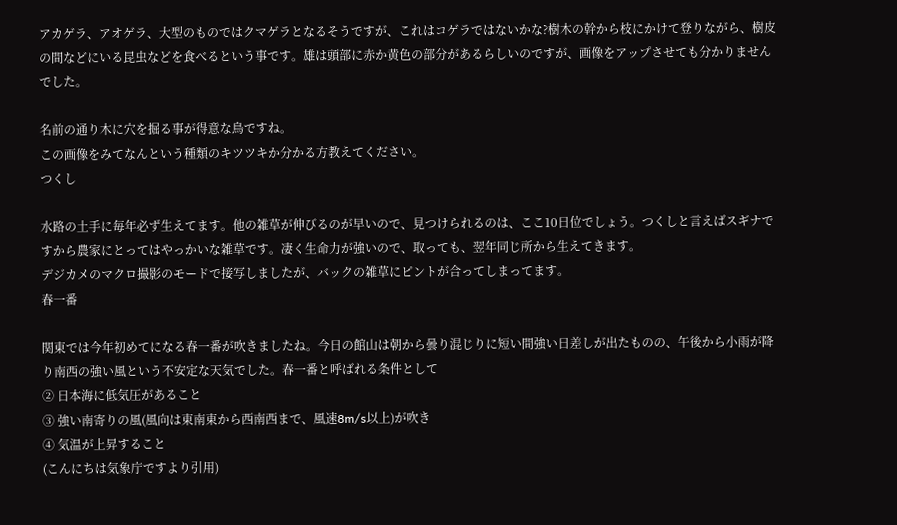アカゲラ、アオゲラ、大型のものではクマゲラとなるそうですが、これはコゲラではないかな?樹木の幹から枝にかけて登りながら、樹皮の間などにいる昆虫などを食べるという事です。雄は頭部に赤か黄色の部分があるらしいのですが、画像をアップさせても分かりませんでした。

名前の通り木に穴を掘る事が得意な鳥ですね。
この画像をみてなんという種類のキツツキか分かる方教えてください。
つくし

水路の土手に毎年必ず生えてます。他の雑草が伸びるのが早いので、見つけられるのは、ここ10日位でしょう。つくしと言えばスギナですから農家にとってはやっかいな雑草です。凄く生命力が強いので、取っても、翌年同じ所から生えてきます。
デジカメのマクロ撮影のモードで接写しましたが、バックの雑草にピントが合ってしまってます。
春一番

関東では今年初めてになる春一番が吹きましたね。今日の館山は朝から曇り混じりに短い間強い日差しが出たものの、午後から小雨が降り南西の強い風という不安定な天気でした。春一番と呼ばれる条件として
② 日本海に低気圧があること
③ 強い南寄りの風(風向は東南東から西南西まで、風速8m/s以上)が吹き
④ 気温が上昇すること
(こんにちは気象庁ですより引用)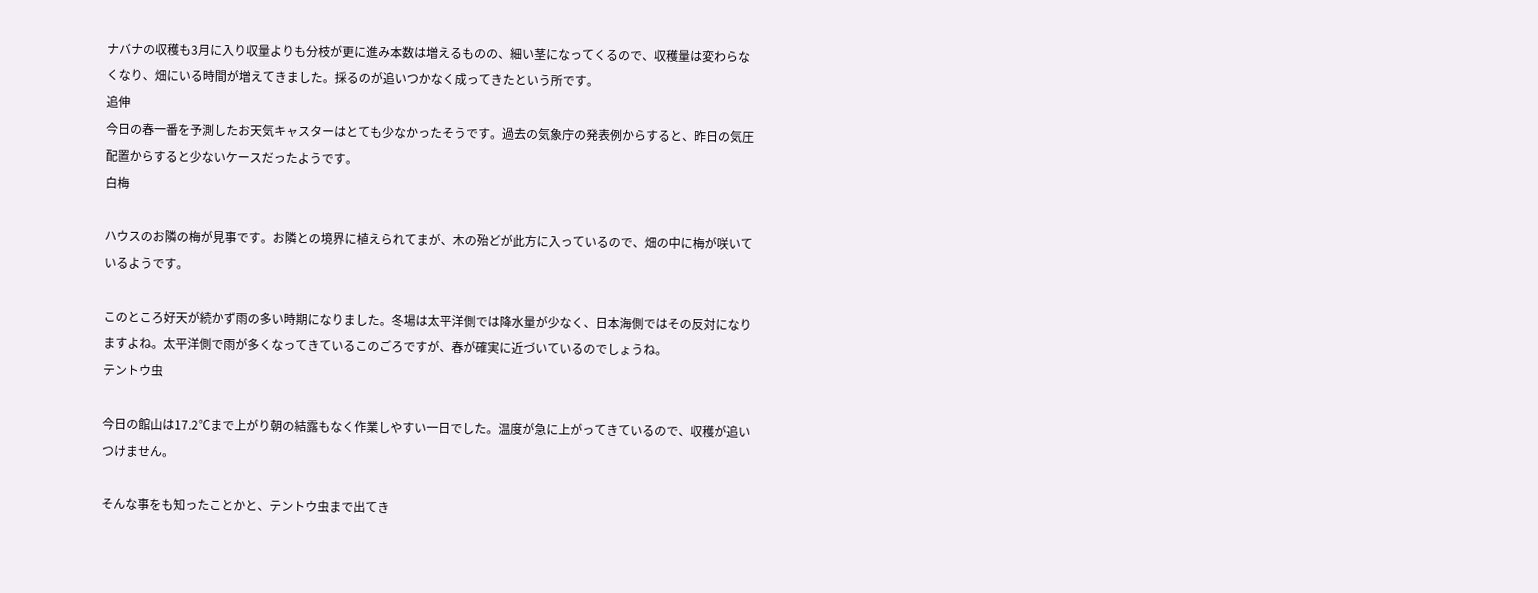ナバナの収穫も3月に入り収量よりも分枝が更に進み本数は増えるものの、細い茎になってくるので、収穫量は変わらなくなり、畑にいる時間が増えてきました。採るのが追いつかなく成ってきたという所です。
追伸
今日の春一番を予測したお天気キャスターはとても少なかったそうです。過去の気象庁の発表例からすると、昨日の気圧配置からすると少ないケースだったようです。
白梅

ハウスのお隣の梅が見事です。お隣との境界に植えられてまが、木の殆どが此方に入っているので、畑の中に梅が咲いているようです。

このところ好天が続かず雨の多い時期になりました。冬場は太平洋側では降水量が少なく、日本海側ではその反対になりますよね。太平洋側で雨が多くなってきているこのごろですが、春が確実に近づいているのでしょうね。
テントウ虫

今日の館山は17.2℃まで上がり朝の結露もなく作業しやすい一日でした。温度が急に上がってきているので、収穫が追いつけません。

そんな事をも知ったことかと、テントウ虫まで出てき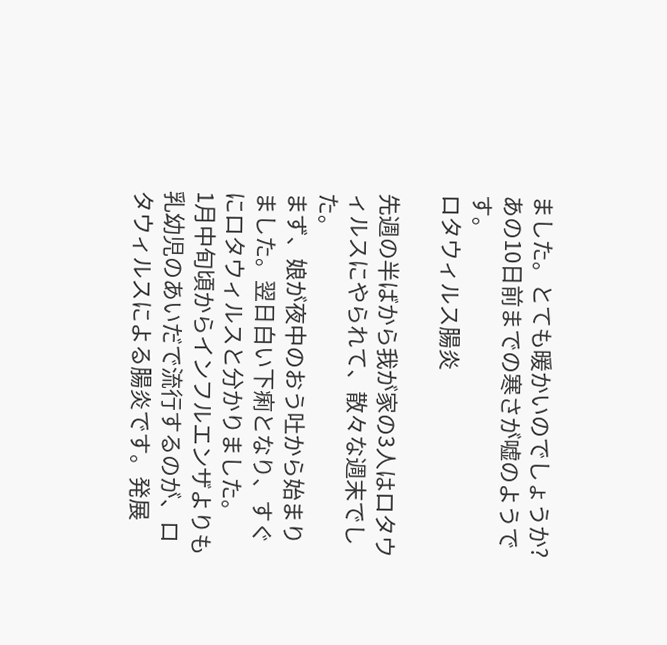ました。とても暖かいのでしょうか?あの10日前までの寒さが嘘のようです。
ロタウィルス腸炎

先週の半ばから我が家の3人はロタウィルスにやられて、散々な週末でした。
まず、娘が夜中のおう吐から始まりました。翌日白い下痢となり、すぐにロタウィルスと分かりました。
1月中旬頃からインフルエンザよりも乳幼児のあいだで流行するのが、ロタウィルスによる腸炎です。発展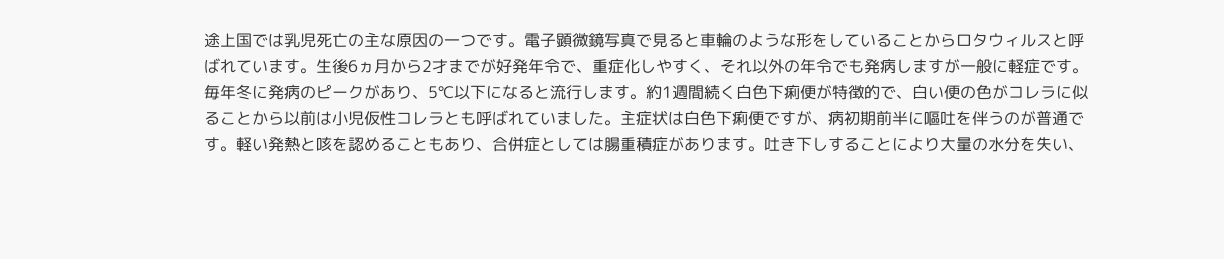途上国では乳児死亡の主な原因の一つです。電子顕微鏡写真で見ると車輪のような形をしていることからロタウィルスと呼ばれています。生後6ヵ月から2才までが好発年令で、重症化しやすく、それ以外の年令でも発病しますが一般に軽症です。毎年冬に発病のピークがあり、5℃以下になると流行します。約1週間続く白色下痢便が特徴的で、白い便の色がコレラに似ることから以前は小児仮性コレラとも呼ばれていました。主症状は白色下痢便ですが、病初期前半に嘔吐を伴うのが普通です。軽い発熱と咳を認めることもあり、合併症としては腸重積症があります。吐き下しすることにより大量の水分を失い、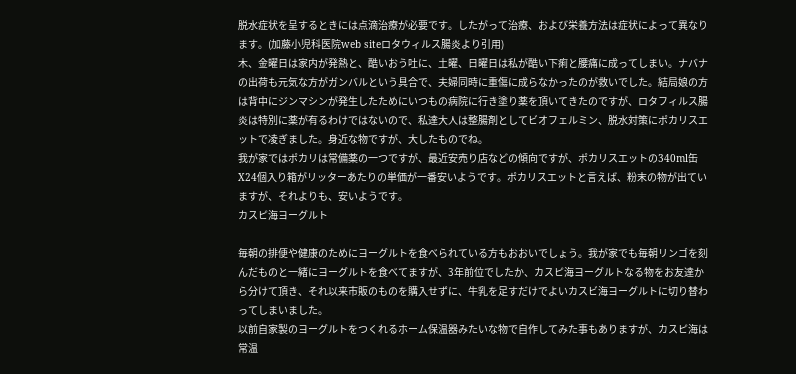脱水症状を呈するときには点滴治療が必要です。したがって治療、および栄養方法は症状によって異なります。(加藤小児科医院web siteロタウィルス腸炎より引用)
木、金曜日は家内が発熱と、酷いおう吐に、土曜、日曜日は私が酷い下痢と腰痛に成ってしまい。ナバナの出荷も元気な方がガンバルという具合で、夫婦同時に重傷に成らなかったのが救いでした。結局娘の方は背中にジンマシンが発生したためにいつもの病院に行き塗り薬を頂いてきたのですが、ロタフィルス腸炎は特別に薬が有るわけではないので、私達大人は整腸剤としてビオフェルミン、脱水対策にポカリスエットで凌ぎました。身近な物ですが、大したものでね。
我が家ではポカリは常備薬の一つですが、最近安売り店などの傾向ですが、ポカリスエットの340ml缶X24個入り箱がリッターあたりの単価が一番安いようです。ポカリスエットと言えば、粉末の物が出ていますが、それよりも、安いようです。
カスピ海ヨーグルト

毎朝の排便や健康のためにヨーグルトを食べられている方もおおいでしょう。我が家でも毎朝リンゴを刻んだものと一緒にヨーグルトを食べてますが、3年前位でしたか、カスピ海ヨーグルトなる物をお友達から分けて頂き、それ以来市販のものを購入せずに、牛乳を足すだけでよいカスビ海ヨーグルトに切り替わってしまいました。
以前自家製のヨーグルトをつくれるホーム保温器みたいな物で自作してみた事もありますが、カスピ海は常温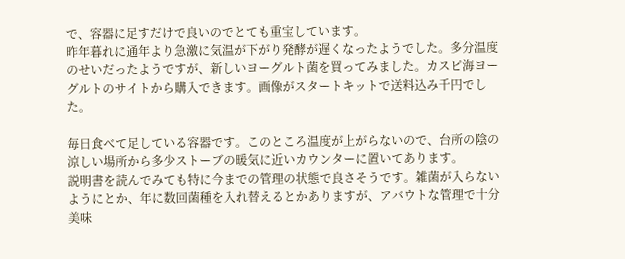で、容器に足すだけで良いのでとても重宝しています。
昨年暮れに通年より急激に気温が下がり発酵が遅くなったようでした。多分温度のせいだったようですが、新しいヨーグルト菌を買ってみました。カスピ海ヨーグルトのサイトから購入できます。画像がスタートキットで送料込み千円でした。

毎日食べて足している容器です。このところ温度が上がらないので、台所の陰の涼しい場所から多少ストーブの暖気に近いカウンターに置いてあります。
説明書を読んでみても特に今までの管理の状態で良さそうです。雑菌が入らないようにとか、年に数回菌種を入れ替えるとかありますが、アバウトな管理で十分美味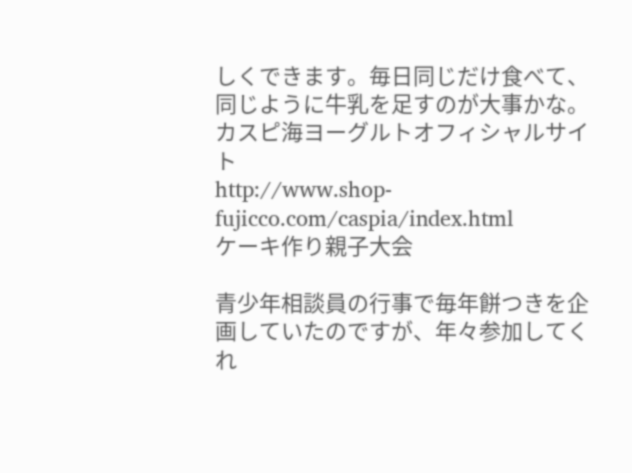しくできます。毎日同じだけ食べて、同じように牛乳を足すのが大事かな。
カスピ海ヨーグルトオフィシャルサイト
http://www.shop-fujicco.com/caspia/index.html
ケーキ作り親子大会

青少年相談員の行事で毎年餅つきを企画していたのですが、年々参加してくれ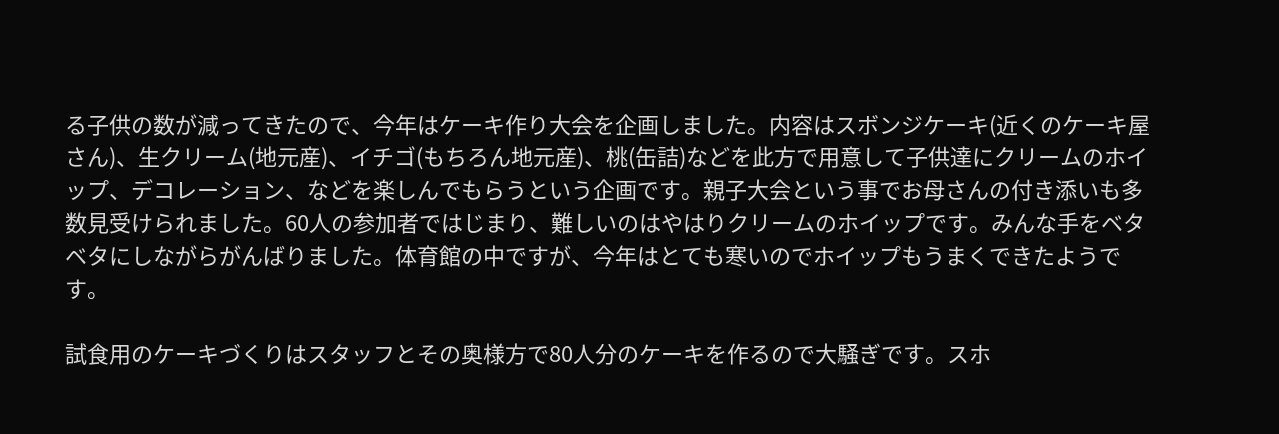る子供の数が減ってきたので、今年はケーキ作り大会を企画しました。内容はスボンジケーキ(近くのケーキ屋さん)、生クリーム(地元産)、イチゴ(もちろん地元産)、桃(缶詰)などを此方で用意して子供達にクリームのホイップ、デコレーション、などを楽しんでもらうという企画です。親子大会という事でお母さんの付き添いも多数見受けられました。60人の参加者ではじまり、難しいのはやはりクリームのホイップです。みんな手をベタベタにしながらがんばりました。体育館の中ですが、今年はとても寒いのでホイップもうまくできたようです。

試食用のケーキづくりはスタッフとその奥様方で80人分のケーキを作るので大騒ぎです。スホ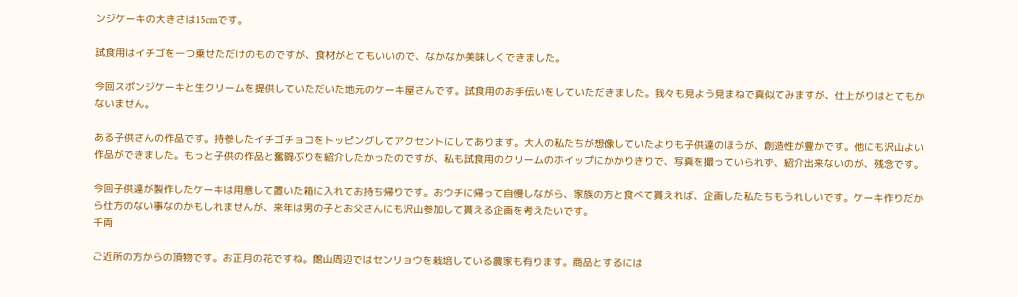ンジケーキの大きさは15cmです。

試食用はイチゴを一つ乗せただけのものですが、食材がとてもいいので、なかなか美味しくできました。

今回スポンジケーキと生クリームを提供していただいた地元のケーキ屋さんです。試食用のお手伝いをしていただきました。我々も見よう見まねで真似てみますが、仕上がりはとてもかないません。

ある子供さんの作品です。持参したイチゴチョコをトッピングしてアクセントにしてあります。大人の私たちが想像していたよりも子供達のほうが、創造性が豊かです。他にも沢山よい作品ができました。もっと子供の作品と奮闘ぶりを紹介したかったのですが、私も試食用のクリームのホイップにかかりきりで、写真を撮っていられず、紹介出来ないのが、残念です。

今回子供達が製作したケーキは用意して置いた箱に入れてお持ち帰りです。おウチに帰って自慢しながら、家族の方と食べて貰えれば、企画した私たちもうれしいです。ケーキ作りだから仕方のない事なのかもしれませんが、来年は男の子とお父さんにも沢山参加して貰える企画を考えたいです。
千両

ご近所の方からの頂物です。お正月の花ですね。館山周辺ではセンリョウを栽培している農家も有ります。商品とするには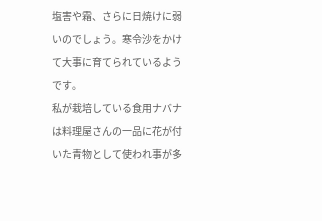塩害や霜、さらに日焼けに弱いのでしょう。寒令沙をかけて大事に育てられているようです。
私が栽培している食用ナバナは料理屋さんの一品に花が付いた青物として使われ事が多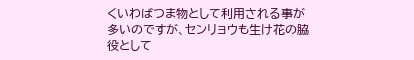くいわばつま物として利用される事が多いのですが、センリョウも生け花の脇役として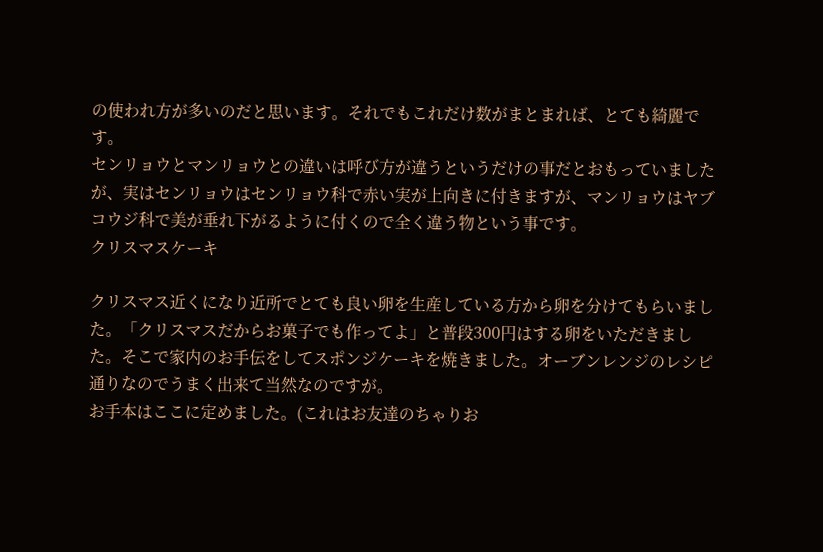の使われ方が多いのだと思います。それでもこれだけ数がまとまれば、とても綺麗です。
センリョウとマンリョウとの違いは呼び方が違うというだけの事だとおもっていましたが、実はセンリョウはセンリョウ科で赤い実が上向きに付きますが、マンリョウはヤブコウジ科で美が垂れ下がるように付くので全く違う物という事です。
クリスマスケーキ

クリスマス近くになり近所でとても良い卵を生産している方から卵を分けてもらいました。「クリスマスだからお菓子でも作ってよ」と普段300円はする卵をいただきました。そこで家内のお手伝をしてスポンジケーキを焼きました。オーブンレンジのレシピ通りなのでうまく出来て当然なのですが。
お手本はここに定めました。(これはお友達のちゃりお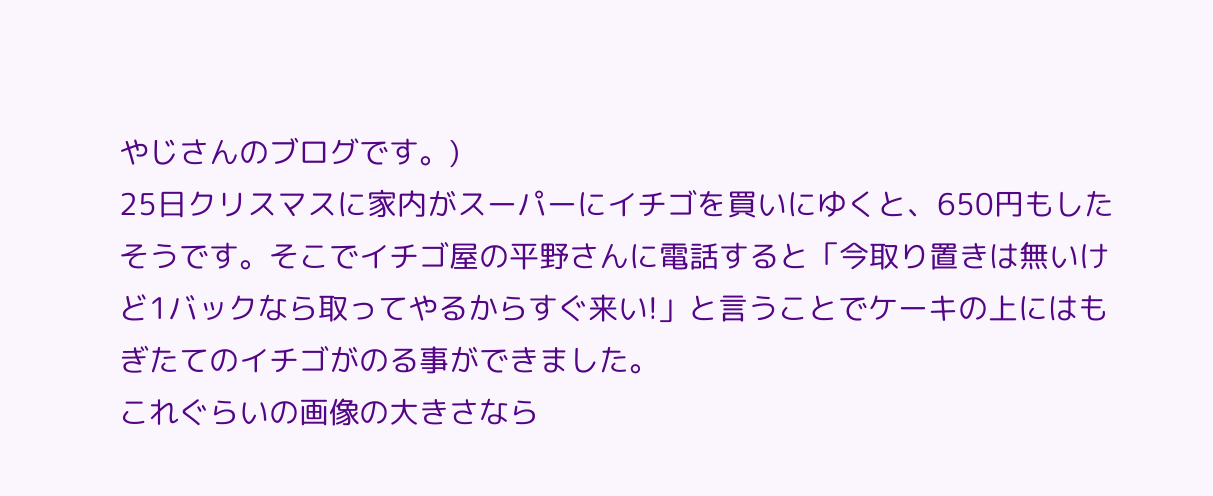やじさんのブログです。)
25日クリスマスに家内がスーパーにイチゴを買いにゆくと、650円もしたそうです。そこでイチゴ屋の平野さんに電話すると「今取り置きは無いけど1バックなら取ってやるからすぐ来い!」と言うことでケーキの上にはもぎたてのイチゴがのる事ができました。
これぐらいの画像の大きさなら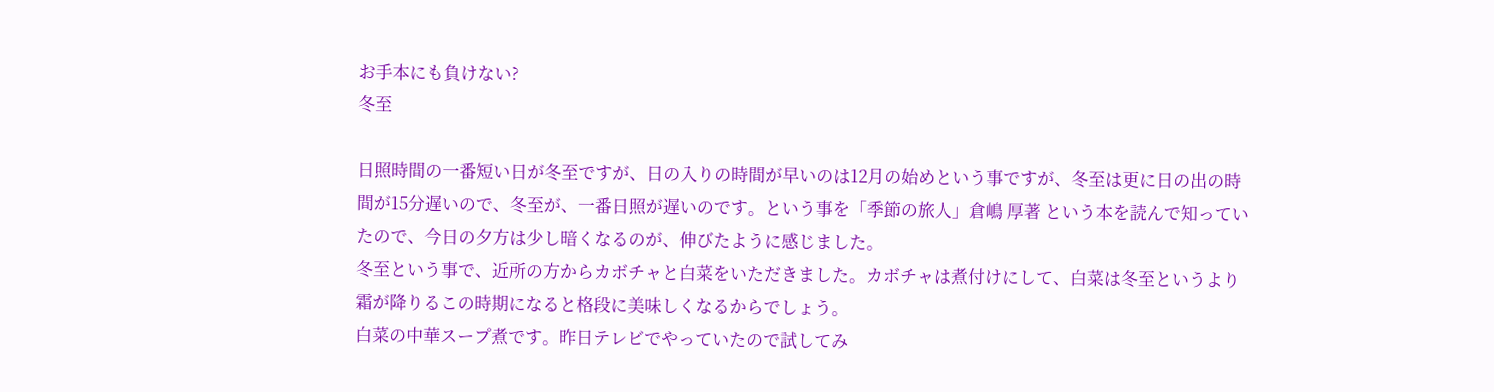お手本にも負けない?
冬至

日照時間の一番短い日が冬至ですが、日の入りの時間が早いのは12月の始めという事ですが、冬至は更に日の出の時間が15分遅いので、冬至が、一番日照が遅いのです。という事を「季節の旅人」倉嶋 厚著 という本を読んで知っていたので、今日の夕方は少し暗くなるのが、伸びたように感じました。
冬至という事で、近所の方からカボチャと白菜をいただきました。カボチャは煮付けにして、白菜は冬至というより霜が降りるこの時期になると格段に美味しくなるからでしょう。
白菜の中華スープ煮です。昨日テレビでやっていたので試してみ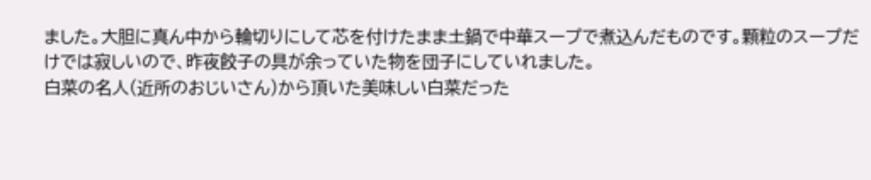ました。大胆に真ん中から輪切りにして芯を付けたまま土鍋で中華スープで煮込んだものです。顆粒のスープだけでは寂しいので、昨夜餃子の具が余っていた物を団子にしていれました。
白菜の名人(近所のおじいさん)から頂いた美味しい白菜だった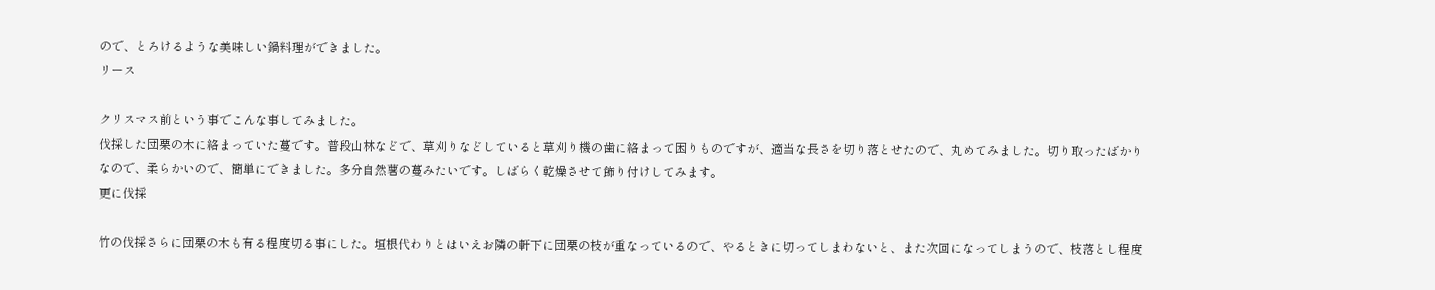ので、とろけるような美味しい鍋料理ができました。
リース

クリスマス前という事でこんな事してみました。
伐採した団栗の木に絡まっていた蔓です。普段山林などで、草刈りなどしていると草刈り機の歯に絡まって困りものですが、適当な長さを切り落とせたので、丸めてみました。切り取ったばかりなので、柔らかいので、簡単にできました。多分自然薯の蔓みたいです。しばらく乾燥させて飾り付けしてみます。
更に伐採

竹の伐採さらに団栗の木も有る程度切る事にした。垣根代わりとはいえお隣の軒下に団栗の枝が重なっているので、やるときに切ってしまわないと、また次回になってしまうので、枝落とし程度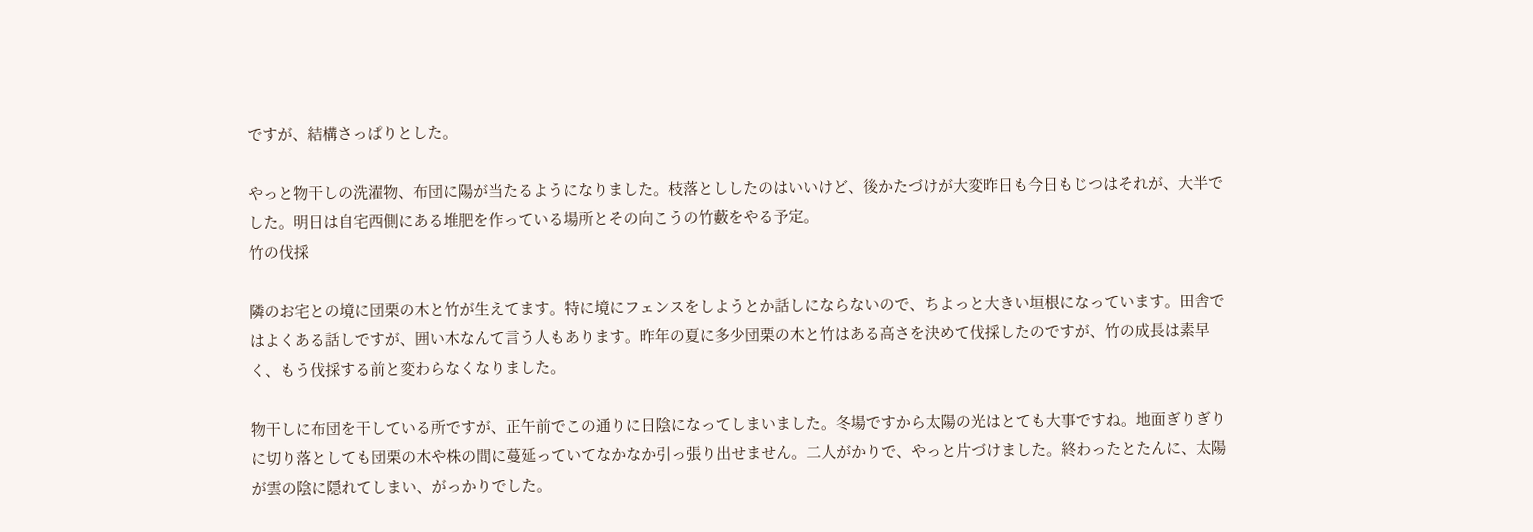ですが、結構さっぱりとした。

やっと物干しの洗濯物、布団に陽が当たるようになりました。枝落とししたのはいいけど、後かたづけが大変昨日も今日もじつはそれが、大半でした。明日は自宅西側にある堆肥を作っている場所とその向こうの竹藪をやる予定。
竹の伐採

隣のお宅との境に団栗の木と竹が生えてます。特に境にフェンスをしようとか話しにならないので、ちよっと大きい垣根になっています。田舎ではよくある話しですが、囲い木なんて言う人もあります。昨年の夏に多少団栗の木と竹はある高さを決めて伐採したのですが、竹の成長は素早く、もう伐採する前と変わらなくなりました。

物干しに布団を干している所ですが、正午前でこの通りに日陰になってしまいました。冬場ですから太陽の光はとても大事ですね。地面ぎりぎりに切り落としても団栗の木や株の間に蔓延っていてなかなか引っ張り出せません。二人がかりで、やっと片づけました。終わったとたんに、太陽が雲の陰に隠れてしまい、がっかりでした。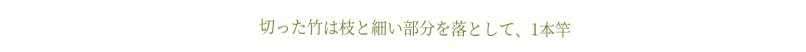切った竹は枝と細い部分を落として、1本竿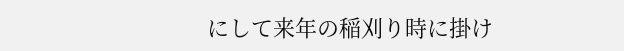にして来年の稲刈り時に掛け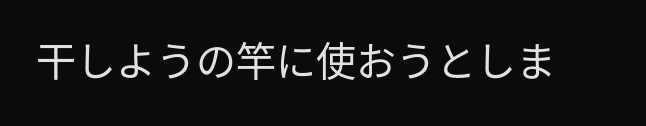干しようの竿に使おうとしま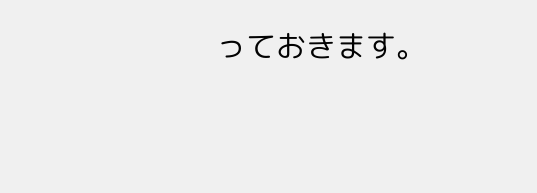っておきます。